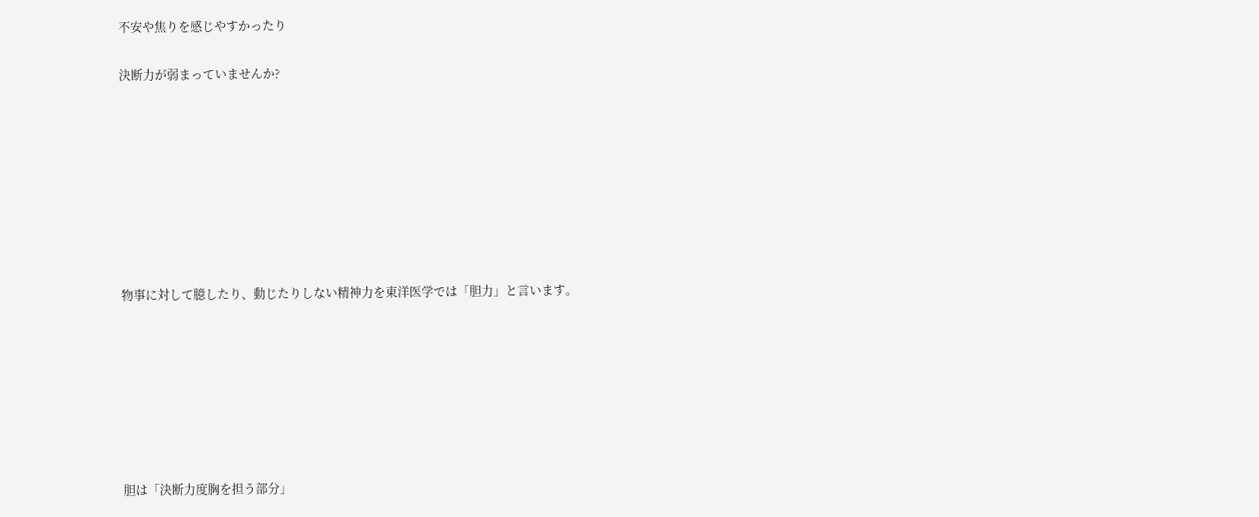不安や焦りを感じやすかったり

決断力が弱まっていませんか?








物事に対して臆したり、動じたりしない精神力を東洋医学では「胆力」と言います。







胆は「決断力度胸を担う部分」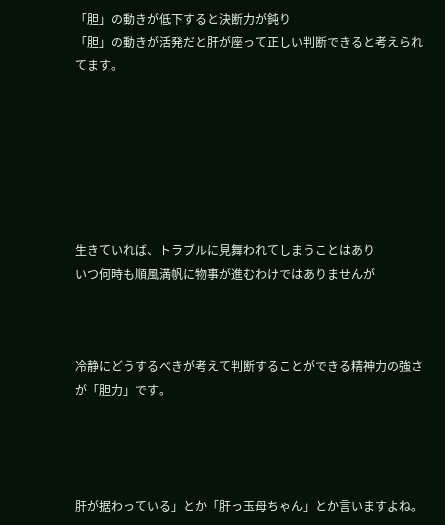「胆」の動きが低下すると決断力が鈍り
「胆」の動きが活発だと肝が座って正しい判断できると考えられてます。







生きていれば、トラブルに見舞われてしまうことはあり
いつ何時も順風満帆に物事が進むわけではありませんが



冷静にどうするべきが考えて判断することができる精神力の強さが「胆力」です。




肝が据わっている」とか「肝っ玉母ちゃん」とか言いますよね。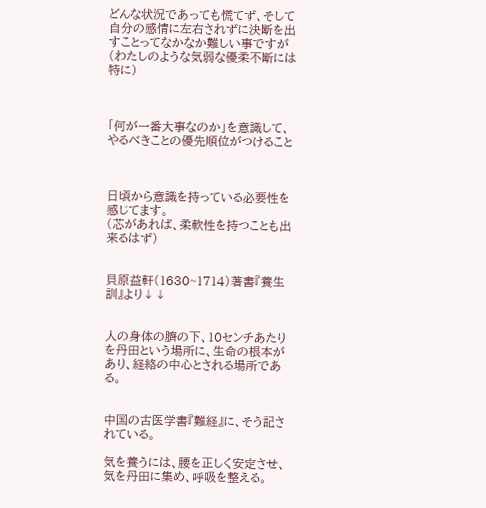どんな状況であっても慌てず、そして自分の感情に左右されずに決断を出すことってなかなか難しい事ですが
(わたしのような気弱な優柔不断には特に)



「何が一番大事なのか」を意識して、やるべきことの優先順位がつけること



日頃から意識を持っている必要性を感じてます。
(芯があれば、柔軟性を持つことも出来るはず)


貝原益軒(1630~1714)著書『養生訓』より↓↓


人の身体の臍の下、10センチあたりを丹田という場所に、生命の根本があり、経絡の中心とされる場所である。


中国の古医学書『難経』に、そう記されている。

気を養うには、腰を正しく安定させ、気を丹田に集め、呼吸を整える。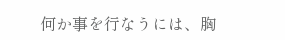何か事を行なうには、胸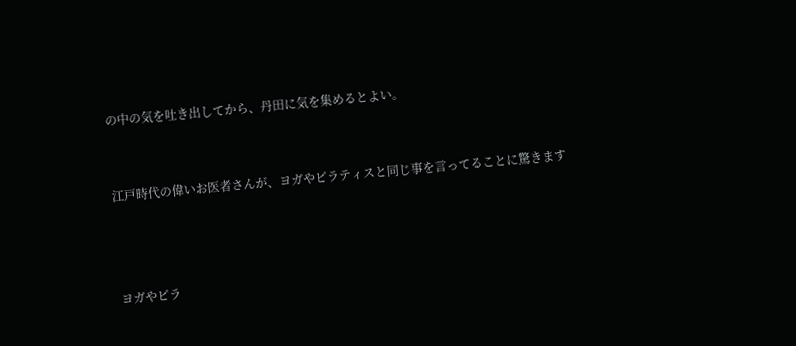の中の気を吐き出してから、丹田に気を集めるとよい。


江戸時代の偉いお医者さんが、ヨガやピラティスと同じ事を言ってることに驚きます



ヨガやピラ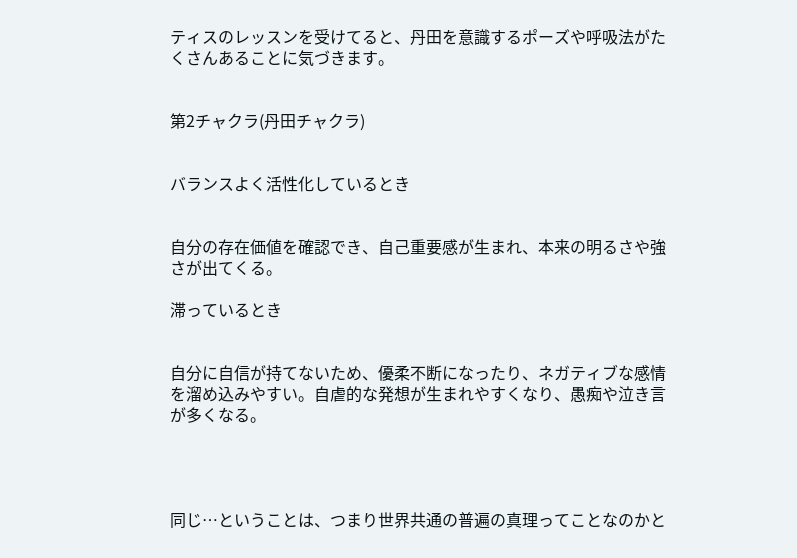ティスのレッスンを受けてると、丹田を意識するポーズや呼吸法がたくさんあることに気づきます。


第2チャクラ(丹田チャクラ)


バランスよく活性化しているとき


自分の存在価値を確認でき、自己重要感が生まれ、本来の明るさや強さが出てくる。

滞っているとき


自分に自信が持てないため、優柔不断になったり、ネガティブな感情を溜め込みやすい。自虐的な発想が生まれやすくなり、愚痴や泣き言が多くなる。




同じ…ということは、つまり世界共通の普遍の真理ってことなのかと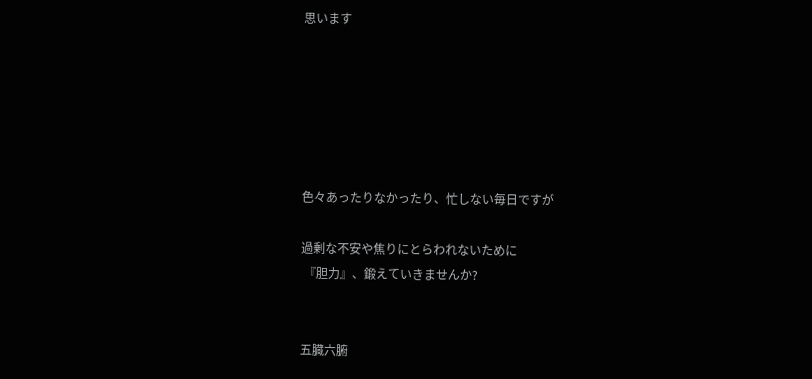思います






色々あったりなかったり、忙しない毎日ですが

過剰な不安や焦りにとらわれないために
 『胆力』、鍛えていきませんか?


五臓六腑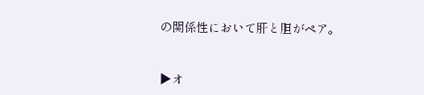の関係性において肝と胆がペア。


▶オ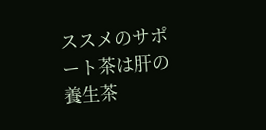ススメのサポート茶は肝の養生茶